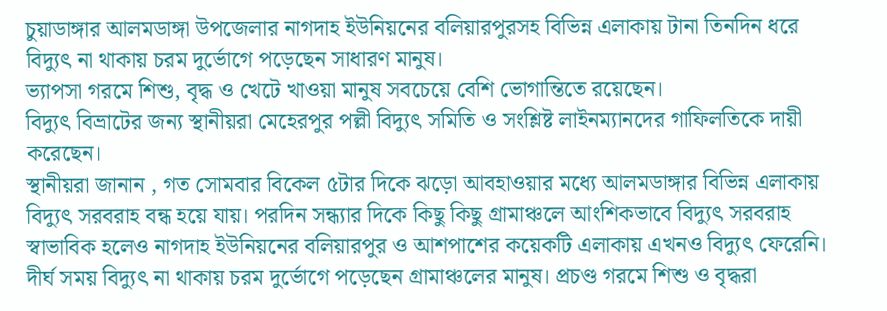চুয়াডাঙ্গার আলমডাঙ্গা উপজেলার নাগদাহ ইউনিয়নের বলিয়ারপুরসহ বিভিন্ন এলাকায় টানা তিনদিন ধরে বিদ্যুৎ না থাকায় চরম দুর্ভোগে পড়েছেন সাধারণ মানুষ।
ভ্যাপসা গরমে শিশু, বৃদ্ধ ও খেটে খাওয়া মানুষ সবচেয়ে বেশি ভোগান্তিতে রয়েছেন।
বিদ্যুৎ বিভ্রাটের জন্য স্থানীয়রা মেহেরপুর পল্লী বিদ্যুৎ সমিতি ও সংশ্লিষ্ট লাইনম্যানদের গাফিলতিকে দায়ী করেছেন।
স্থানীয়রা জানান , গত সোমবার বিকেল ৫টার দিকে ঝড়ো আবহাওয়ার মধ্যে আলমডাঙ্গার বিভিন্ন এলাকায় বিদ্যুৎ সরবরাহ বন্ধ হয়ে যায়। পরদিন সন্ধ্যার দিকে কিছু কিছু গ্রামাঞ্চলে আংশিকভাবে বিদ্যুৎ সরবরাহ স্বাভাবিক হলেও নাগদাহ ইউনিয়নের বলিয়ারপুর ও আশপাশের কয়েকটি এলাকায় এখনও বিদ্যুৎ ফেরেনি।
দীর্ঘ সময় বিদ্যুৎ না থাকায় চরম দুর্ভোগে পড়েছেন গ্রামাঞ্চলের মানুষ। প্রচণ্ড গরমে শিশু ও বৃদ্ধরা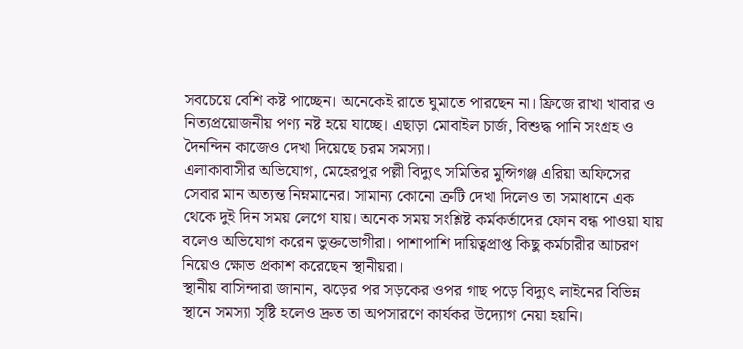সবচেয়ে বেশি কষ্ট পাচ্ছেন। অনেকেই রাতে ঘুমাতে পারছেন না। ফ্রিজে রাখা খাবার ও নিত্যপ্রয়োজনীয় পণ্য নষ্ট হয়ে যাচ্ছে। এছাড়া মোবাইল চার্জ, বিশুদ্ধ পানি সংগ্রহ ও দৈনন্দিন কাজেও দেখা দিয়েছে চরম সমস্যা।
এলাকাবাসীর অভিযোগ, মেহেরপুর পল্লী বিদ্যুৎ সমিতির মুন্সিগঞ্জ এরিয়া অফিসের সেবার মান অত্যন্ত নিম্নমানের। সামান্য কোনো ত্রুটি দেখা দিলেও তা সমাধানে এক থেকে দুই দিন সময় লেগে যায়। অনেক সময় সংশ্লিষ্ট কর্মকর্তাদের ফোন বন্ধ পাওয়া যায় বলেও অভিযোগ করেন ভুক্তভোগীরা। পাশাপাশি দায়িত্বপ্রাপ্ত কিছু কর্মচারীর আচরণ নিয়েও ক্ষোভ প্রকাশ করেছেন স্থানীয়রা।
স্থানীয় বাসিন্দারা জানান, ঝড়ের পর সড়কের ওপর গাছ পড়ে বিদ্যুৎ লাইনের বিভিন্ন স্থানে সমস্যা সৃষ্টি হলেও দ্রুত তা অপসারণে কার্যকর উদ্যোগ নেয়া হয়নি।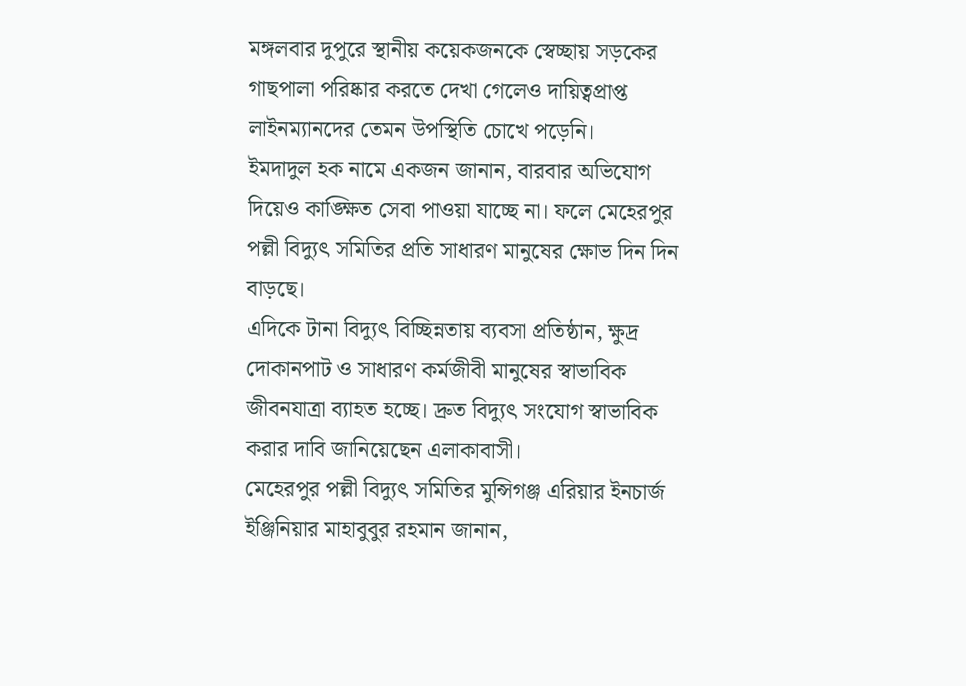মঙ্গলবার দুপুরে স্থানীয় কয়েকজনকে স্বেচ্ছায় সড়কের গাছপালা পরিষ্কার করতে দেখা গেলেও দায়িত্বপ্রাপ্ত লাইনম্যানদের তেমন উপস্থিতি চোখে পড়েনি।
ইমদাদুল হক নামে একজন জানান, বারবার অভিযোগ দিয়েও কাঙ্ক্ষিত সেবা পাওয়া যাচ্ছে না। ফলে মেহেরপুর পল্লী বিদ্যুৎ সমিতির প্রতি সাধারণ মানুষের ক্ষোভ দিন দিন বাড়ছে।
এদিকে টানা বিদ্যুৎ বিচ্ছিন্নতায় ব্যবসা প্রতিষ্ঠান, ক্ষুদ্র দোকানপাট ও সাধারণ কর্মজীবী মানুষের স্বাভাবিক জীবনযাত্রা ব্যাহত হচ্ছে। দ্রুত বিদ্যুৎ সংযোগ স্বাভাবিক করার দাবি জানিয়েছেন এলাকাবাসী।
মেহেরপুর পল্লী বিদ্যুৎ সমিতির মুন্সিগঞ্জ এরিয়ার ইনচার্জ ইঞ্জিনিয়ার মাহাবুবুর রহমান জানান,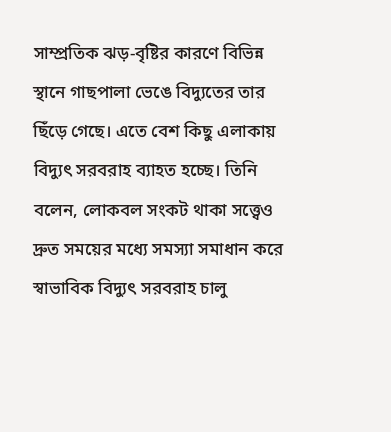সাম্প্রতিক ঝড়-বৃষ্টির কারণে বিভিন্ন স্থানে গাছপালা ভেঙে বিদ্যুতের তার ছিঁড়ে গেছে। এতে বেশ কিছু এলাকায় বিদ্যুৎ সরবরাহ ব্যাহত হচ্ছে। তিনি বলেন, লোকবল সংকট থাকা সত্ত্বেও দ্রুত সময়ের মধ্যে সমস্যা সমাধান করে স্বাভাবিক বিদ্যুৎ সরবরাহ চালু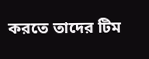করতে তাদের টিম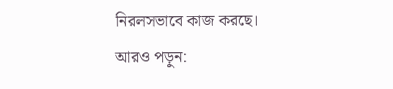নিরলসভাবে কাজ করছে।
আরও পড়ুন: